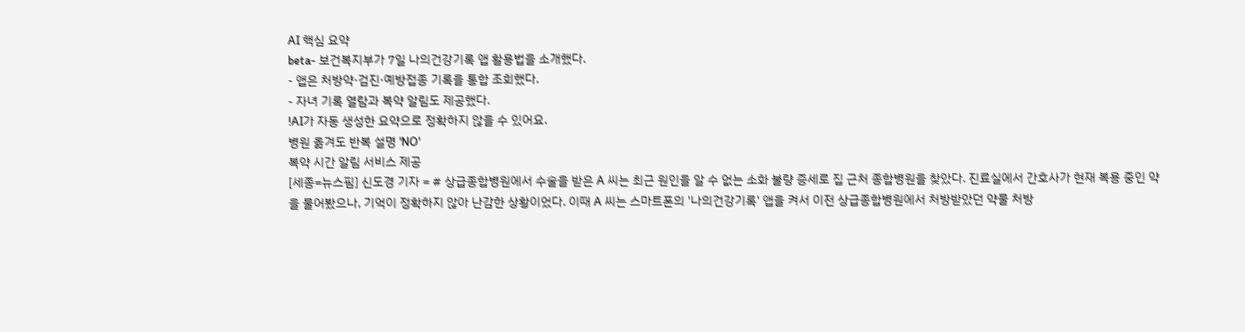AI 핵심 요약
beta- 보건복지부가 7일 나의건강기록 앱 활용법을 소개했다.
- 앱은 처방약·검진·예방접종 기록을 통합 조회했다.
- 자녀 기록 열람과 복약 알림도 제공했다.
!AI가 자동 생성한 요약으로 정확하지 않을 수 있어요.
병원 옮겨도 반복 설명 'NO'
복약 시간 알림 서비스 제공
[세종=뉴스핌] 신도경 기자 = # 상급종합병원에서 수술을 받은 A 씨는 최근 원인을 알 수 없는 소화 불량 증세로 집 근처 종합병원을 찾았다. 진료실에서 간호사가 현재 복용 중인 약을 물어봤으나, 기억이 정확하지 않아 난감한 상황이었다. 이때 A 씨는 스마트폰의 '나의건강기록' 앱을 켜서 이전 상급종합병원에서 처방받았던 약물 처방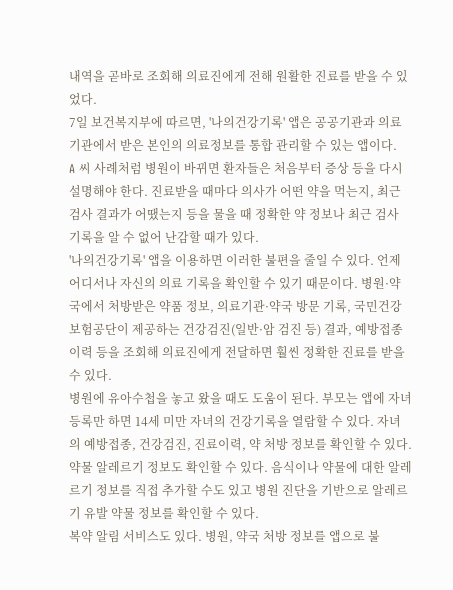내역을 곧바로 조회해 의료진에게 전해 원활한 진료를 받을 수 있었다.
7일 보건복지부에 따르면, '나의건강기록' 앱은 공공기관과 의료기관에서 받은 본인의 의료정보를 통합 관리할 수 있는 앱이다.
A 씨 사례처럼 병원이 바뀌면 환자들은 처음부터 증상 등을 다시 설명해야 한다. 진료받을 때마다 의사가 어떤 약을 먹는지, 최근 검사 결과가 어땠는지 등을 물을 때 정확한 약 정보나 최근 검사 기록을 알 수 없어 난감할 때가 있다.
'나의건강기록' 앱을 이용하면 이러한 불편을 줄일 수 있다. 언제 어디서나 자신의 의료 기록을 확인할 수 있기 때문이다. 병원·약국에서 처방받은 약품 정보, 의료기관·약국 방문 기록, 국민건강보험공단이 제공하는 건강검진(일반·암 검진 등) 결과, 예방접종 이력 등을 조회해 의료진에게 전달하면 훨씬 정확한 진료를 받을 수 있다.
병원에 유아수첩을 놓고 왔을 때도 도움이 된다. 부모는 앱에 자녀 등록만 하면 14세 미만 자녀의 건강기록을 열람할 수 있다. 자녀의 예방접종, 건강검진, 진료이력, 약 처방 정보를 확인할 수 있다.
약물 알레르기 정보도 확인할 수 있다. 음식이나 약물에 대한 알레르기 정보를 직접 추가할 수도 있고 병원 진단을 기반으로 알레르기 유발 약물 정보를 확인할 수 있다.
복약 알림 서비스도 있다. 병원, 약국 처방 정보를 앱으로 불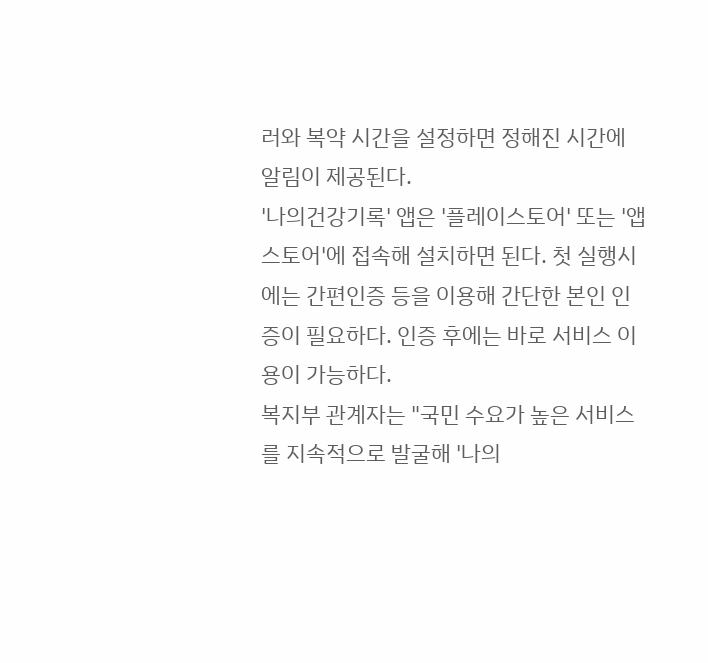러와 복약 시간을 설정하면 정해진 시간에 알림이 제공된다.
'나의건강기록' 앱은 '플레이스토어' 또는 '앱스토어'에 접속해 설치하면 된다. 첫 실행시에는 간편인증 등을 이용해 간단한 본인 인증이 필요하다. 인증 후에는 바로 서비스 이용이 가능하다.
복지부 관계자는 "국민 수요가 높은 서비스를 지속적으로 발굴해 '나의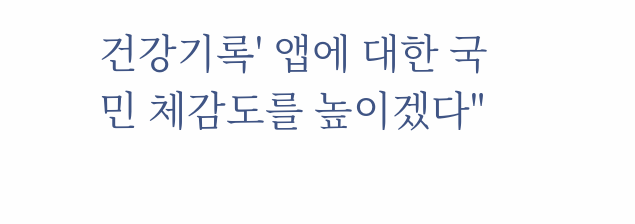건강기록' 앱에 대한 국민 체감도를 높이겠다"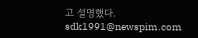고 설명했다.
sdk1991@newspim.com